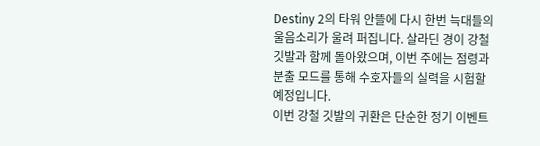Destiny 2의 타워 안뜰에 다시 한번 늑대들의 울음소리가 울려 퍼집니다. 살라딘 경이 강철 깃발과 함께 돌아왔으며, 이번 주에는 점령과 분출 모드를 통해 수호자들의 실력을 시험할 예정입니다.
이번 강철 깃발의 귀환은 단순한 정기 이벤트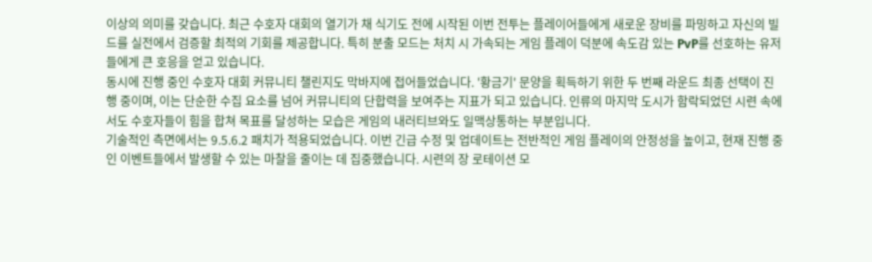이상의 의미를 갖습니다. 최근 수호자 대회의 열기가 채 식기도 전에 시작된 이번 전투는 플레이어들에게 새로운 장비를 파밍하고 자신의 빌드를 실전에서 검증할 최적의 기회를 제공합니다. 특히 분출 모드는 처치 시 가속되는 게임 플레이 덕분에 속도감 있는 PvP를 선호하는 유저들에게 큰 호응을 얻고 있습니다.
동시에 진행 중인 수호자 대회 커뮤니티 챌린지도 막바지에 접어들었습니다. '황금기' 문양을 획득하기 위한 두 번째 라운드 최종 선택이 진행 중이며, 이는 단순한 수집 요소를 넘어 커뮤니티의 단합력을 보여주는 지표가 되고 있습니다. 인류의 마지막 도시가 함락되었던 시련 속에서도 수호자들이 힘을 합쳐 목표를 달성하는 모습은 게임의 내러티브와도 일맥상통하는 부분입니다.
기술적인 측면에서는 9.5.6.2 패치가 적용되었습니다. 이번 긴급 수정 및 업데이트는 전반적인 게임 플레이의 안정성을 높이고, 현재 진행 중인 이벤트들에서 발생할 수 있는 마찰을 줄이는 데 집중했습니다. 시련의 장 로테이션 모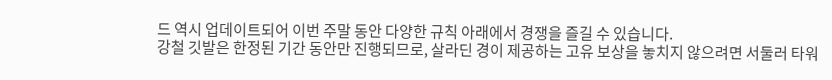드 역시 업데이트되어 이번 주말 동안 다양한 규칙 아래에서 경쟁을 즐길 수 있습니다.
강철 깃발은 한정된 기간 동안만 진행되므로, 살라딘 경이 제공하는 고유 보상을 놓치지 않으려면 서둘러 타워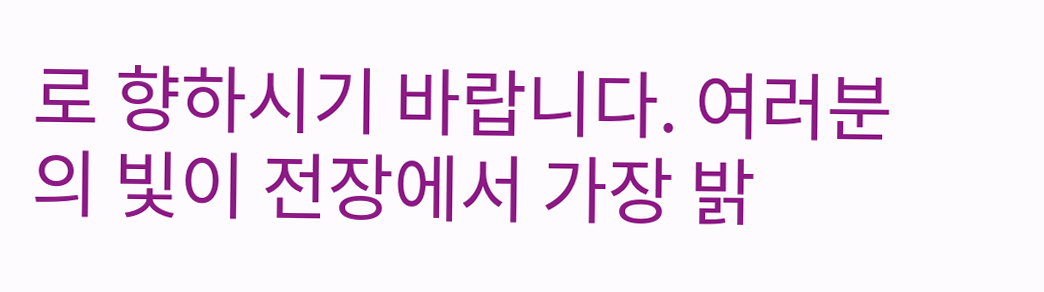로 향하시기 바랍니다. 여러분의 빛이 전장에서 가장 밝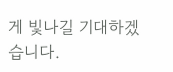게 빛나길 기대하겠습니다.